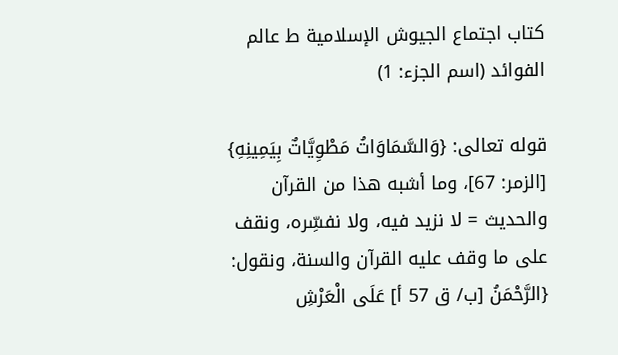كتاب اجتماع الجيوش الإسلامية ط عالم الفوائد (اسم الجزء: 1)

قوله تعالى: {وَالسَّمَاوَاتُ مَطْوِيَّاتٌ بِيَمِينِهِ} [الزمر: 67]، وما أشبه هذا من القرآن والحديث = لا نزيد فيه، ولا نفسِّره، ونقف على ما وقف عليه القرآن والسنة، ونقول: {الرَّحْمَنُ [ب/ ق 57 أ] عَلَى الْعَرْشِ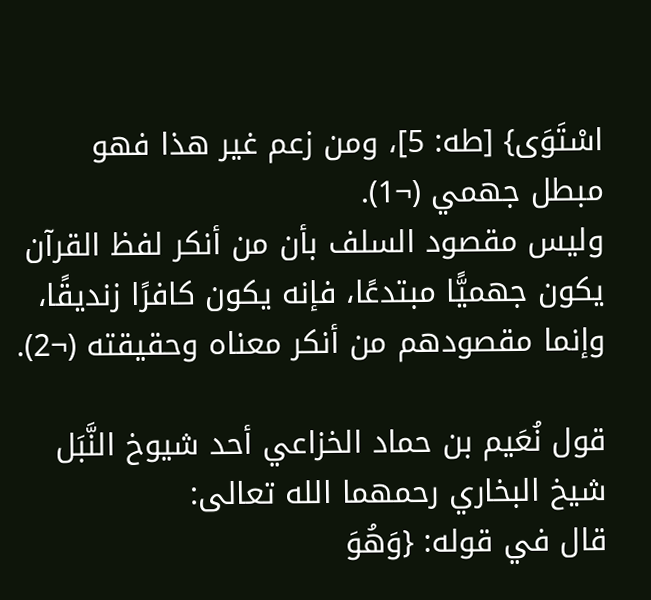اسْتَوَى} [طه: 5]، ومن زعم غير هذا فهو مبطل جهمي (¬1).
وليس مقصود السلف بأن من أنكر لفظ القرآن يكون جهميًّا مبتدعًا، فإنه يكون كافرًا زنديقًا، وإنما مقصودهم من أنكر معناه وحقيقته (¬2).

قول نُعَيم بن حماد الخزاعي أحد شيوخ النَّبَل شيخ البخاري رحمهما الله تعالى:
قال في قوله: {وَهُوَ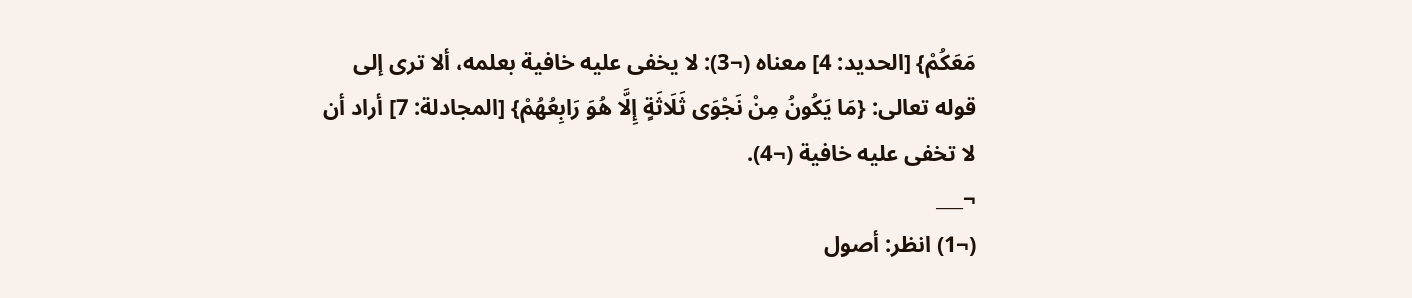مَعَكُمْ} [الحديد: 4] معناه (¬3): لا يخفى عليه خافية بعلمه، ألا ترى إلى قوله تعالى: {مَا يَكُونُ مِنْ نَجْوَى ثَلَاثَةٍ إِلَّا هُوَ رَابِعُهُمْ} [المجادلة: 7] أراد أن لا تخفى عليه خافية (¬4).
¬___
(¬1) انظر: أصول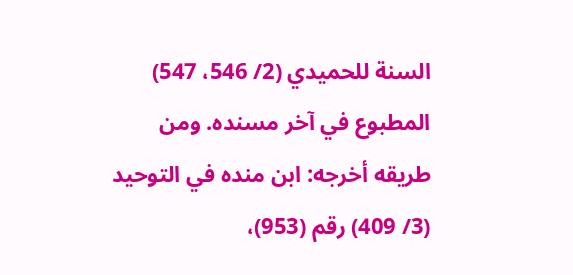السنة للحميدي (2/ 546، 547) المطبوع في آخر مسنده. ومن طريقه أخرجه: ابن منده في التوحيد (3/ 409) رقم (953)،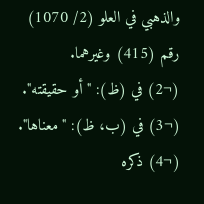والذهبي في العلو (2/ 1070) رقم (415) وغيرهما.
(¬2) في (ظ): "أو حقيقته".
(¬3) في (ب، ظ): "معناها".
(¬4) ذكره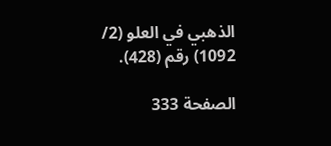الذهبي في العلو (2/ 1092) رقم (428).

الصفحة 333